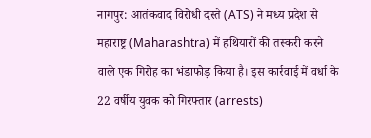नागपुर: आतंकवाद विरोधी दस्ते (ATS) ने मध्य प्रदेश से महाराष्ट्र (Maharashtra) में हथियारों की तस्करी करने वाले एक गिरोह का भंडाफोड़ किया है। इस कार्रवाई में वर्धा के 22 वर्षीय युवक को गिरफ्तार (arrests)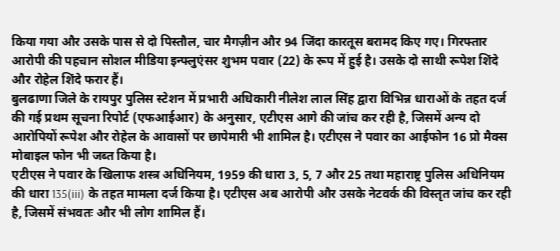किया गया और उसके पास से दो पिस्तौल, चार मैगज़ीन और 94 जिंदा कारतूस बरामद किए गए। गिरफ्तार आरोपी की पहचान सोशल मीडिया इन्फ्लुएंसर शुभम पवार (22) के रूप में हुई है। उसके दो साथी रूपेश शिंदे और रोहेल शिंदे फरार हैं।
बुलढाणा जिले के रायपुर पुलिस स्टेशन में प्रभारी अधिकारी नीलेश लाल सिंह द्वारा विभिन्न धाराओं के तहत दर्ज की गई प्रथम सूचना रिपोर्ट (एफआईआर) के अनुसार, एटीएस आगे की जांच कर रही है, जिसमें अन्य दो आरोपियों रूपेश और रोहेल के आवासों पर छापेमारी भी शामिल है। एटीएस ने पवार का आईफोन 16 प्रो मैक्स मोबाइल फोन भी जब्त किया है।
एटीएस ने पवार के खिलाफ शस्त्र अधिनियम, 1959 की धारा 3, 5, 7 और 25 तथा महाराष्ट्र पुलिस अधिनियम की धारा 135(iii) के तहत मामला दर्ज किया है। एटीएस अब आरोपी और उसके नेटवर्क की विस्तृत जांच कर रही है, जिसमें संभवतः और भी लोग शामिल हैं।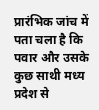प्रारंभिक जांच में पता चला है कि पवार और उसके कुछ साथी मध्य प्रदेश से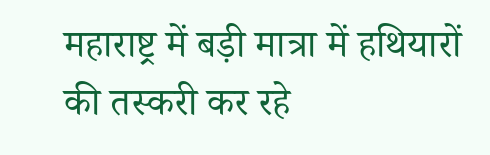महाराष्ट्र में बड़ी मात्रा में हथियारों की तस्करी कर रहे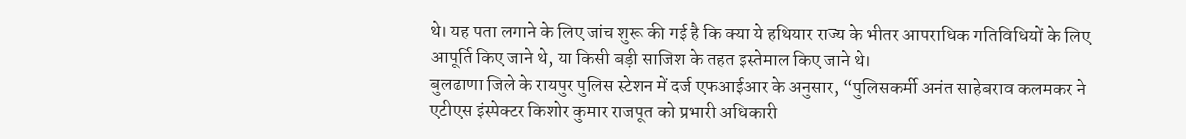थे। यह पता लगाने के लिए जांच शुरू की गई है कि क्या ये हथियार राज्य के भीतर आपराधिक गतिविधियों के लिए आपूर्ति किए जाने थे, या किसी बड़ी साजिश के तहत इस्तेमाल किए जाने थे।
बुलढाणा जिले के रायपुर पुलिस स्टेशन में दर्ज एफआईआर के अनुसार, “पुलिसकर्मी अनंत साहेबराव कलमकर ने एटीएस इंस्पेक्टर किशोर कुमार राजपूत को प्रभारी अधिकारी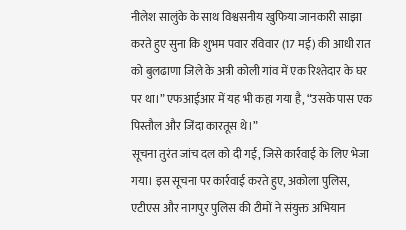नीलेश सालुंके के साथ विश्वसनीय खुफिया जानकारी साझा करते हुए सुना कि शुभम पवार रविवार (17 मई) की आधी रात को बुलढाणा जिले के अत्री कोली गांव में एक रिश्तेदार के घर पर था।” एफआईआर में यह भी कहा गया है, “उसके पास एक पिस्तौल और जिंदा कारतूस थे।”
सूचना तुरंत जांच दल को दी गई, जिसे कार्रवाई के लिए भेजा गया। इस सूचना पर कार्रवाई करते हुए, अकोला पुलिस, एटीएस और नागपुर पुलिस की टीमों ने संयुक्त अभियान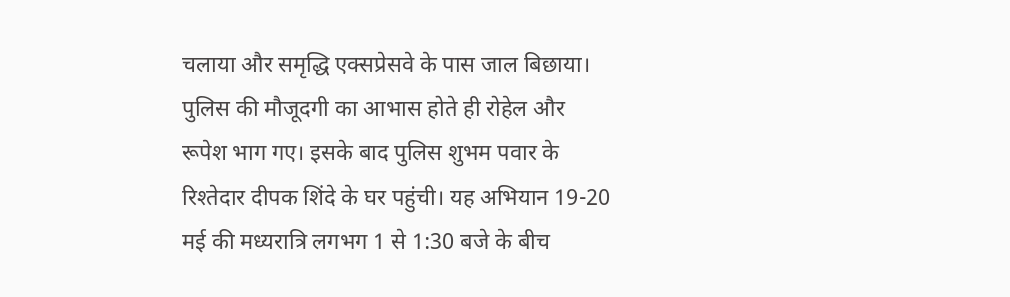चलाया और समृद्धि एक्सप्रेसवे के पास जाल बिछाया। पुलिस की मौजूदगी का आभास होते ही रोहेल और रूपेश भाग गए। इसके बाद पुलिस शुभम पवार के रिश्तेदार दीपक शिंदे के घर पहुंची। यह अभियान 19-20 मई की मध्यरात्रि लगभग 1 से 1:30 बजे के बीच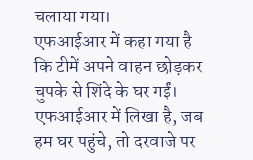चलाया गया।
एफआईआर में कहा गया है कि टीमें अपने वाहन छोड़कर चुपके से शिंदे के घर गईं। एफआईआर में लिखा है, जब हम घर पहुंचे, तो दरवाजे पर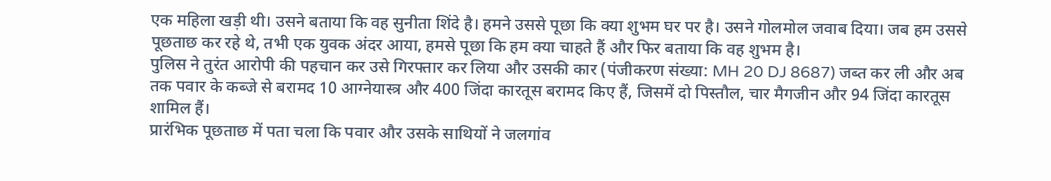एक महिला खड़ी थी। उसने बताया कि वह सुनीता शिंदे है। हमने उससे पूछा कि क्या शुभम घर पर है। उसने गोलमोल जवाब दिया। जब हम उससे पूछताछ कर रहे थे, तभी एक युवक अंदर आया, हमसे पूछा कि हम क्या चाहते हैं और फिर बताया कि वह शुभम है।
पुलिस ने तुरंत आरोपी की पहचान कर उसे गिरफ्तार कर लिया और उसकी कार (पंजीकरण संख्या: MH 20 DJ 8687) जब्त कर ली और अब तक पवार के कब्जे से बरामद 10 आग्नेयास्त्र और 400 जिंदा कारतूस बरामद किए हैं, जिसमें दो पिस्तौल, चार मैगजीन और 94 जिंदा कारतूस शामिल हैं।
प्रारंभिक पूछताछ में पता चला कि पवार और उसके साथियों ने जलगांव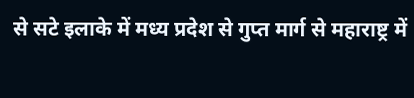से सटे इलाके में मध्य प्रदेश से गुप्त मार्ग से महाराष्ट्र में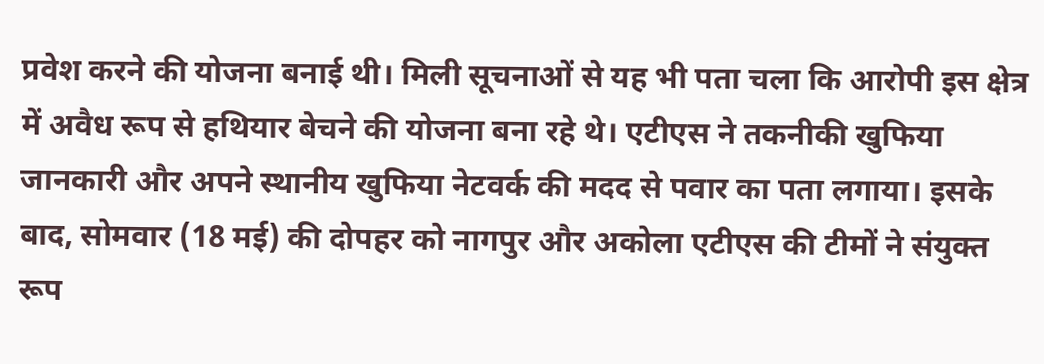प्रवेश करने की योजना बनाई थी। मिली सूचनाओं से यह भी पता चला कि आरोपी इस क्षेत्र में अवैध रूप से हथियार बेचने की योजना बना रहे थे। एटीएस ने तकनीकी खुफिया जानकारी और अपने स्थानीय खुफिया नेटवर्क की मदद से पवार का पता लगाया। इसके बाद, सोमवार (18 मई) की दोपहर को नागपुर और अकोला एटीएस की टीमों ने संयुक्त रूप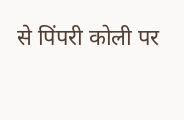से पिंपरी कोली पर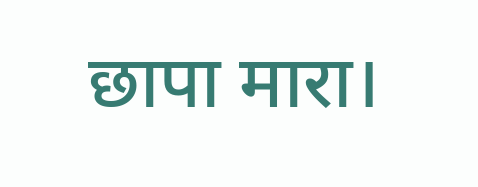छापा मारा।